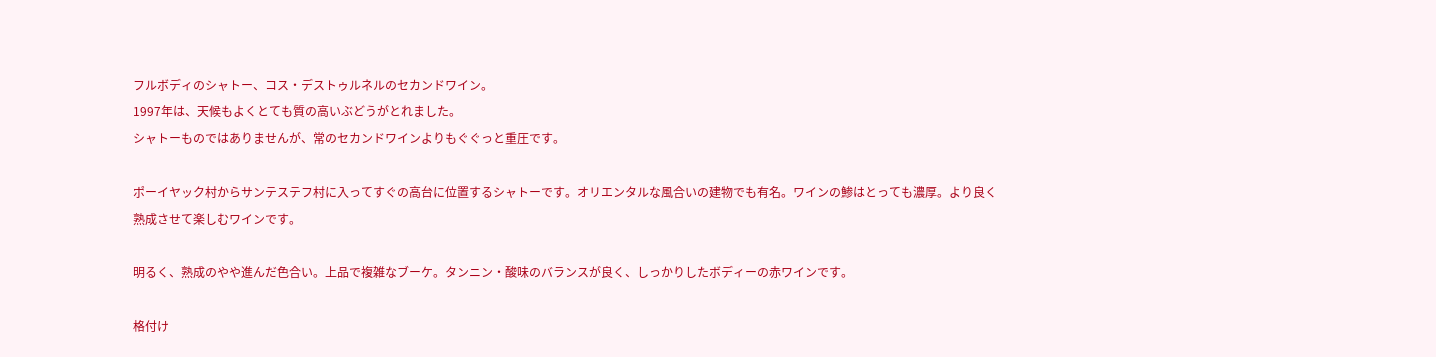フルボディのシャトー、コス・デストゥルネルのセカンドワイン。
1997年は、天候もよくとても質の高いぶどうがとれました。
シャトーものではありませんが、常のセカンドワインよりもぐぐっと重圧です。

ポーイヤック村からサンテステフ村に入ってすぐの高台に位置するシャトーです。オリエンタルな風合いの建物でも有名。ワインの鯵はとっても濃厚。より良く熟成させて楽しむワインです。

明るく、熟成のやや進んだ色合い。上品で複雑なブーケ。タンニン・酸味のバランスが良く、しっかりしたボディーの赤ワインです。

格付け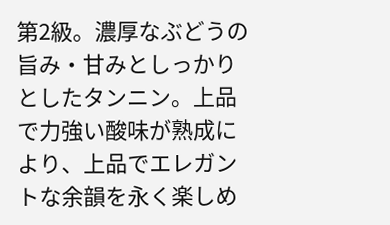第2級。濃厚なぶどうの旨み・甘みとしっかりとしたタンニン。上品で力強い酸味が熟成により、上品でエレガントな余韻を永く楽しめ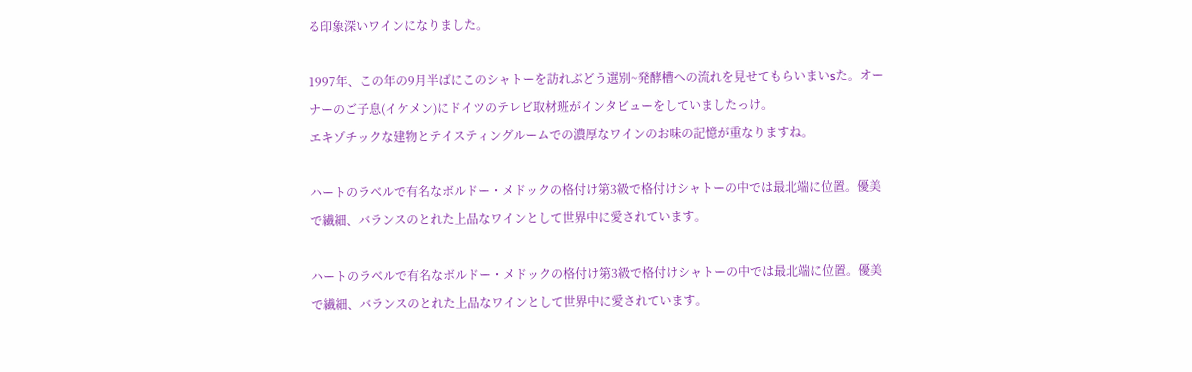る印象深いワインになりました。

1997年、この年の9月半ばにこのシャトーを訪れぶどう選別~発酵槽への流れを見せてもらいまいsた。オーナーのご子息(イケメン)にドイツのテレビ取材班がインタビューをしていましたっけ。
エキゾチックな建物とテイスティングルームでの濃厚なワインのお味の記憶が重なりますね。

ハートのラベルで有名なボルドー・メドックの格付け第3級で格付けシャトーの中では最北端に位置。優美で繊細、バランスのとれた上品なワインとして世界中に愛されています。

ハートのラベルで有名なボルドー・メドックの格付け第3級で格付けシャトーの中では最北端に位置。優美で繊細、バランスのとれた上品なワインとして世界中に愛されています。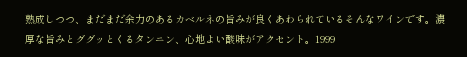熟成しつつ、まだまだ余力のあるカベルネの旨みが良くあわられているそんなワインです。濃厚な旨みとググッとくるタンニン、心地よい酸味がアクセント。1999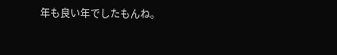年も良い年でしたもんね。